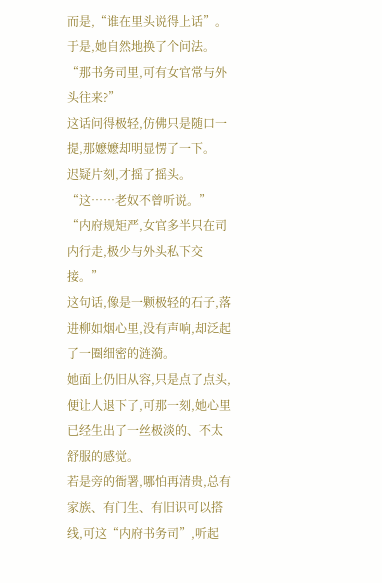而是,“谁在里头说得上话”。
于是,她自然地换了个问法。
“那书务司里,可有女官常与外头往来?”
这话问得极轻,仿佛只是随口一提,那嬷嬷却明显愣了一下。
迟疑片刻,才摇了摇头。
“这……老奴不曾听说。”
“内府规矩严,女官多半只在司内行走,极少与外头私下交接。”
这句话,像是一颗极轻的石子,落进柳如烟心里,没有声响,却泛起了一圈细密的涟漪。
她面上仍旧从容,只是点了点头,便让人退下了,可那一刻,她心里已经生出了一丝极淡的、不太舒服的感觉。
若是旁的衙署,哪怕再清贵,总有家族、有门生、有旧识可以搭线,可这“内府书务司”,听起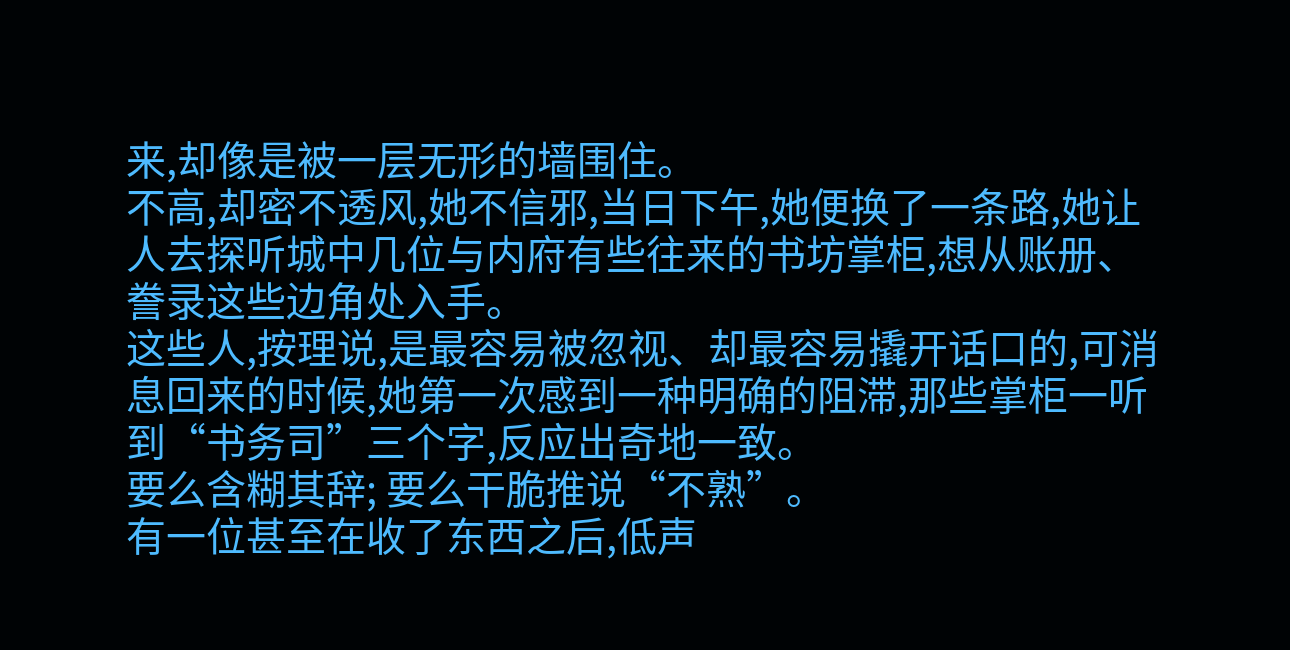来,却像是被一层无形的墙围住。
不高,却密不透风,她不信邪,当日下午,她便换了一条路,她让人去探听城中几位与内府有些往来的书坊掌柜,想从账册、誊录这些边角处入手。
这些人,按理说,是最容易被忽视、却最容易撬开话口的,可消息回来的时候,她第一次感到一种明确的阻滞,那些掌柜一听到“书务司”三个字,反应出奇地一致。
要么含糊其辞; 要么干脆推说“不熟”。
有一位甚至在收了东西之后,低声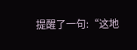提醒了一句:“这地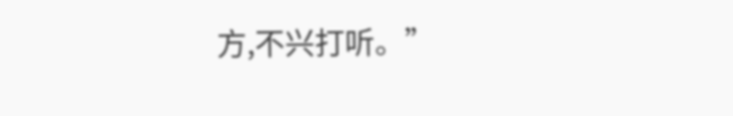方,不兴打听。”